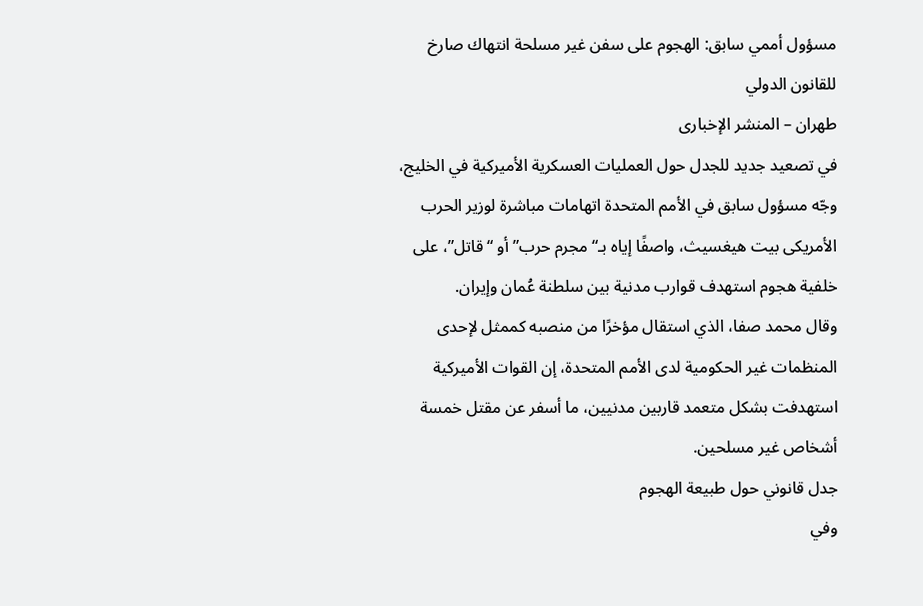مسؤول أممي سابق: الهجوم على سفن غير مسلحة انتهاك صارخ للقانون الدولي
طهران – المنشر الإخبارى
في تصعيد جديد للجدل حول العمليات العسكرية الأميركية في الخليج، وجّه مسؤول سابق في الأمم المتحدة اتهامات مباشرة لوزير الحرب الأمريكى بيت هيغسيث، واصفًا إياه بـ“مجرم حرب” أو “قاتل”، على خلفية هجوم استهدف قوارب مدنية بين سلطنة عُمان وإيران.
وقال محمد صفا، الذي استقال مؤخرًا من منصبه كممثل لإحدى المنظمات غير الحكومية لدى الأمم المتحدة، إن القوات الأميركية استهدفت بشكل متعمد قاربين مدنيين، ما أسفر عن مقتل خمسة أشخاص غير مسلحين.
جدل قانوني حول طبيعة الهجوم
وفي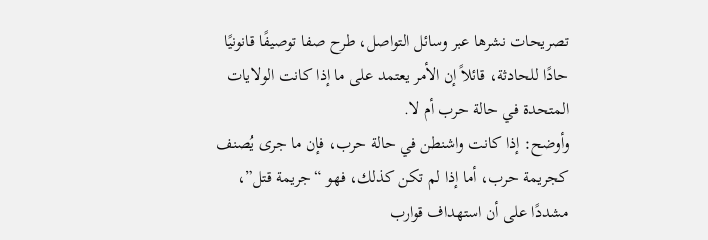تصريحات نشرها عبر وسائل التواصل، طرح صفا توصيفًا قانونيًا حادًا للحادثة، قائلاً إن الأمر يعتمد على ما إذا كانت الولايات المتحدة في حالة حرب أم لا.
وأوضح: إذا كانت واشنطن في حالة حرب، فإن ما جرى يُصنف كجريمة حرب، أما إذا لم تكن كذلك، فهو “جريمة قتل”، مشددًا على أن استهداف قوارب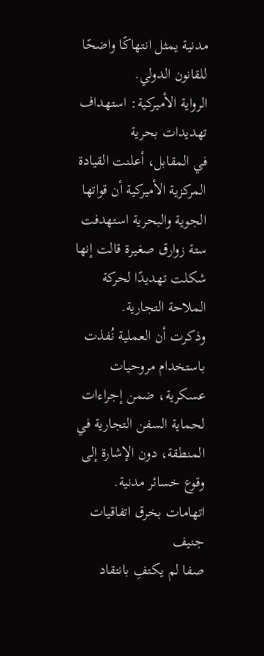مدنية يمثل انتهاكًا واضحًا للقانون الدولي.
الرواية الأميركية: استهداف تهديدات بحرية
في المقابل، أعلنت القيادة المركزية الأميركية أن قواتها الجوية والبحرية استهدفت ستة زوارق صغيرة قالت إنها شكلت تهديدًا لحركة الملاحة التجارية.
وذكرت أن العملية نُفذت باستخدام مروحيات عسكرية، ضمن إجراءات لحماية السفن التجارية في المنطقة، دون الإشارة إلى وقوع خسائر مدنية.
اتهامات بخرق اتفاقيات جنيف
صفا لم يكتفِ بانتقاد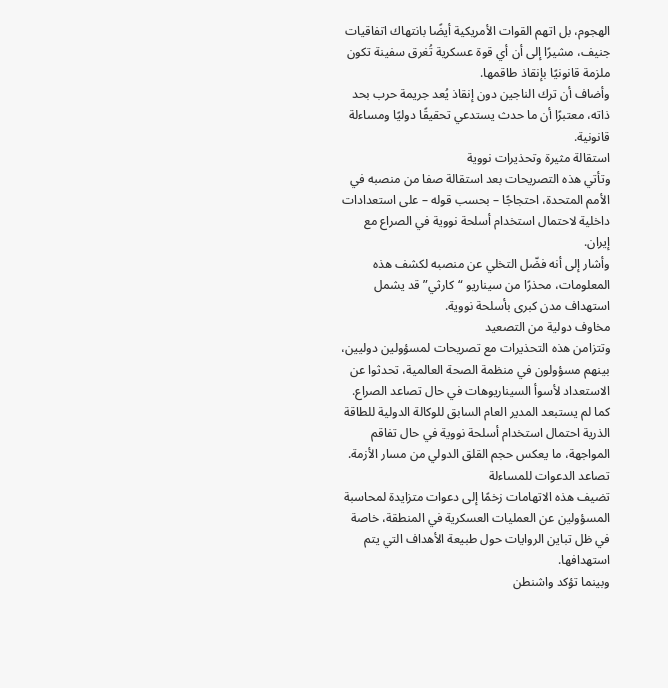الهجوم، بل اتهم القوات الأمريكية أيضًا بانتهاك اتفاقيات جنيف، مشيرًا إلى أن أي قوة عسكرية تُغرق سفينة تكون ملزمة قانونيًا بإنقاذ طاقمها.
وأضاف أن ترك الناجين دون إنقاذ يُعد جريمة حرب بحد ذاته، معتبرًا أن ما حدث يستدعي تحقيقًا دوليًا ومساءلة قانونية.
استقالة مثيرة وتحذيرات نووية
وتأتي هذه التصريحات بعد استقالة صفا من منصبه في الأمم المتحدة، احتجاجًا – بحسب قوله – على استعدادات داخلية لاحتمال استخدام أسلحة نووية في الصراع مع إيران.
وأشار إلى أنه فضّل التخلي عن منصبه لكشف هذه المعلومات، محذرًا من سيناريو “كارثي” قد يشمل استهداف مدن كبرى بأسلحة نووية.
مخاوف دولية من التصعيد
وتتزامن هذه التحذيرات مع تصريحات لمسؤولين دوليين، بينهم مسؤولون في منظمة الصحة العالمية، تحدثوا عن الاستعداد لأسوأ السيناريوهات في حال تصاعد الصراع.
كما لم يستبعد المدير العام السابق للوكالة الدولية للطاقة الذرية احتمال استخدام أسلحة نووية في حال تفاقم المواجهة، ما يعكس حجم القلق الدولي من مسار الأزمة.
تصاعد الدعوات للمساءلة
تضيف هذه الاتهامات زخمًا إلى دعوات متزايدة لمحاسبة المسؤولين عن العمليات العسكرية في المنطقة، خاصة في ظل تباين الروايات حول طبيعة الأهداف التي يتم استهدافها.
وبينما تؤكد واشنطن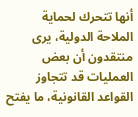أنها تتحرك لحماية الملاحة الدولية، يرى منتقدون أن بعض العمليات قد تتجاوز القواعد القانونية، ما يفتح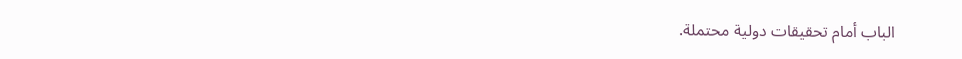الباب أمام تحقيقات دولية محتملة.